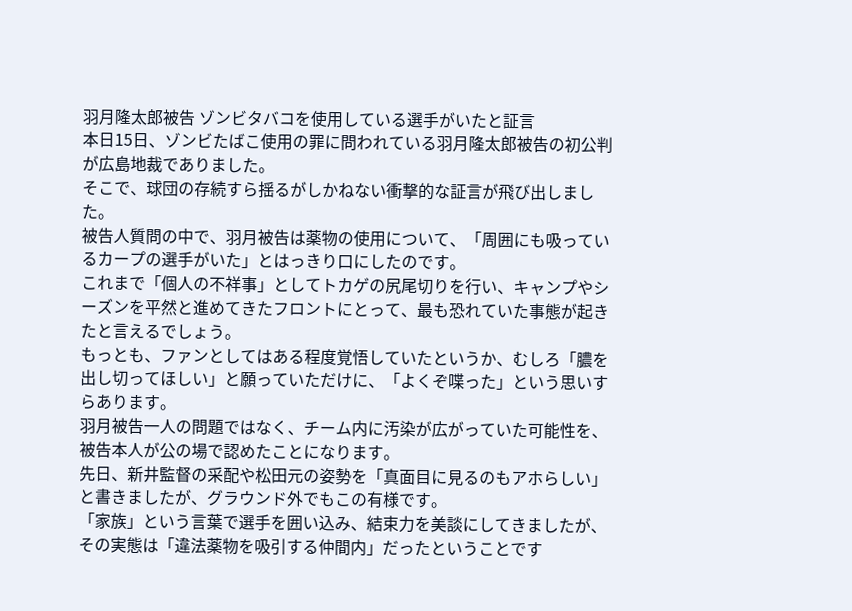羽月隆太郎被告 ゾンビタバコを使用している選手がいたと証言
本日15日、ゾンビたばこ使用の罪に問われている羽月隆太郎被告の初公判が広島地裁でありました。
そこで、球団の存続すら揺るがしかねない衝撃的な証言が飛び出しました。
被告人質問の中で、羽月被告は薬物の使用について、「周囲にも吸っているカープの選手がいた」とはっきり口にしたのです。
これまで「個人の不祥事」としてトカゲの尻尾切りを行い、キャンプやシーズンを平然と進めてきたフロントにとって、最も恐れていた事態が起きたと言えるでしょう。
もっとも、ファンとしてはある程度覚悟していたというか、むしろ「膿を出し切ってほしい」と願っていただけに、「よくぞ喋った」という思いすらあります。
羽月被告一人の問題ではなく、チーム内に汚染が広がっていた可能性を、被告本人が公の場で認めたことになります。
先日、新井監督の采配や松田元の姿勢を「真面目に見るのもアホらしい」と書きましたが、グラウンド外でもこの有様です。
「家族」という言葉で選手を囲い込み、結束力を美談にしてきましたが、その実態は「違法薬物を吸引する仲間内」だったということです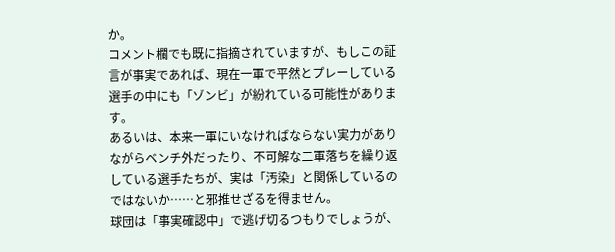か。
コメント欄でも既に指摘されていますが、もしこの証言が事実であれば、現在一軍で平然とプレーしている選手の中にも「ゾンビ」が紛れている可能性があります。
あるいは、本来一軍にいなければならない実力がありながらベンチ外だったり、不可解な二軍落ちを繰り返している選手たちが、実は「汚染」と関係しているのではないか……と邪推せざるを得ません。
球団は「事実確認中」で逃げ切るつもりでしょうが、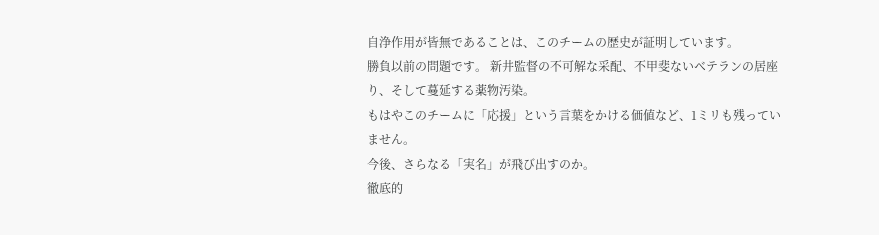自浄作用が皆無であることは、このチームの歴史が証明しています。
勝負以前の問題です。 新井監督の不可解な采配、不甲斐ないベテランの居座り、そして蔓延する薬物汚染。
もはやこのチームに「応援」という言葉をかける価値など、1ミリも残っていません。
今後、さらなる「実名」が飛び出すのか。
徹底的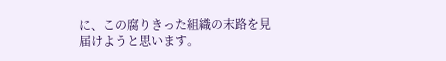に、この腐りきった組織の末路を見届けようと思います。